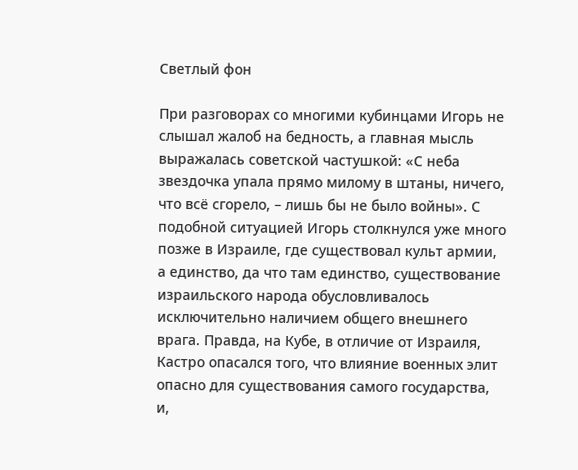Светлый фон

При разговорах со многими кубинцами Игорь не слышал жалоб на бедность, а главная мысль выражалась советской частушкой: «С неба звездочка упала прямо милому в штаны, ничего, что всё сгорело, – лишь бы не было войны». С подобной ситуацией Игорь столкнулся уже много позже в Израиле, где существовал культ армии, а единство, да что там единство, существование израильского народа обусловливалось исключительно наличием общего внешнего врага. Правда, на Кубе, в отличие от Израиля, Кастро опасался того, что влияние военных элит опасно для существования самого государства, и,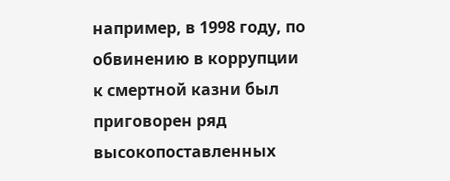например, в 1998 году, по обвинению в коррупции к смертной казни был приговорен ряд высокопоставленных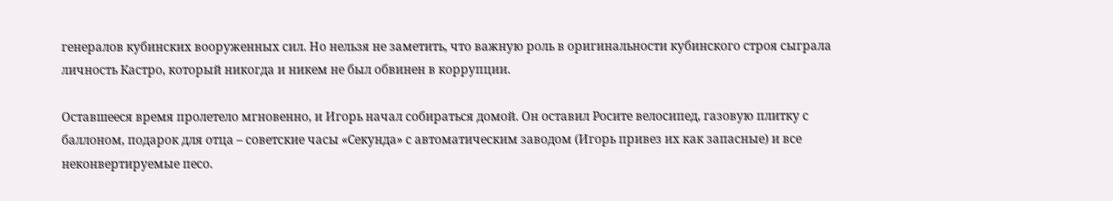генералов кубинских вооруженных сил. Но нельзя не заметить, что важную роль в оригинальности кубинского строя сыграла личность Кастро, который никогда и никем не был обвинен в коррупции.

Оставшееся время пролетело мгновенно, и Игорь начал собираться домой. Он оставил Росите велосипед, газовую плитку с баллоном, подарок для отца – советские часы «Секунда» с автоматическим заводом (Игорь привез их как запасные) и все неконвертируемые песо.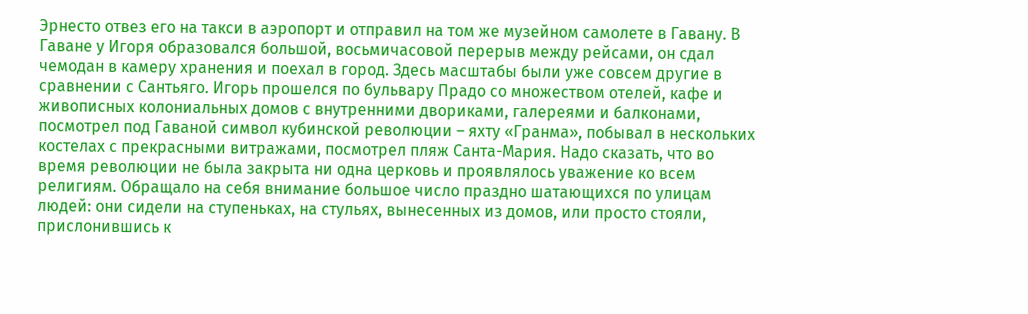Эрнесто отвез его на такси в аэропорт и отправил на том же музейном самолете в Гавану. В Гаване у Игоря образовался большой, восьмичасовой перерыв между рейсами, он сдал чемодан в камеру хранения и поехал в город. Здесь масштабы были уже совсем другие в сравнении с Сантьяго. Игорь прошелся по бульвару Прадо со множеством отелей, кафе и живописных колониальных домов с внутренними двориками, галереями и балконами, посмотрел под Гаваной символ кубинской революции – яхту «Гранма», побывал в нескольких костелах с прекрасными витражами, посмотрел пляж Санта-Мария. Надо сказать, что во время революции не была закрыта ни одна церковь и проявлялось уважение ко всем религиям. Обращало на себя внимание большое число праздно шатающихся по улицам людей: они сидели на ступеньках, на стульях, вынесенных из домов, или просто стояли, прислонившись к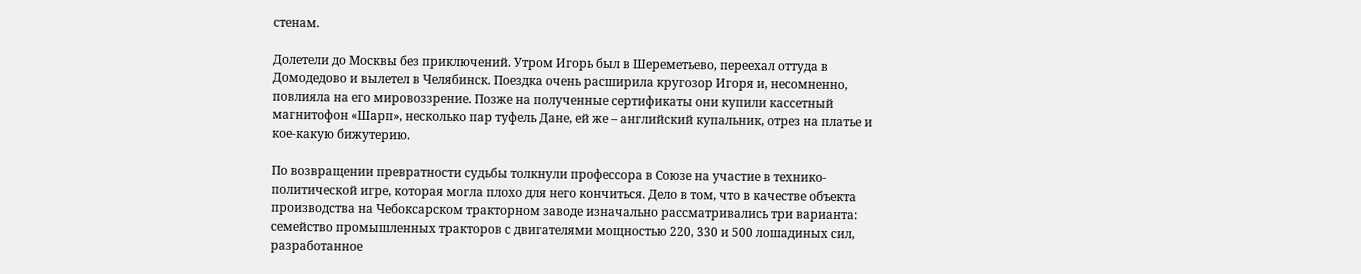стенам.

Долетели до Москвы без приключений. Утром Игорь был в Шереметьево, переехал оттуда в Домодедово и вылетел в Челябинск. Поездка очень расширила кругозор Игоря и, несомненно, повлияла на его мировоззрение. Позже на полученные сертификаты они купили кассетный магнитофон «Шарп», несколько пар туфель Дане, ей же – английский купальник, отрез на платье и кое-какую бижутерию.

По возвращении превратности судьбы толкнули профессора в Союзе на участие в технико-политической игре, которая могла плохо для него кончиться. Дело в том, что в качестве объекта производства на Чебоксарском тракторном заводе изначально рассматривались три варианта: семейство промышленных тракторов с двигателями мощностью 220, 330 и 500 лошадиных сил, разработанное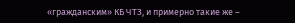«гражданским» КБ ЧТЗ, и примерно такие же –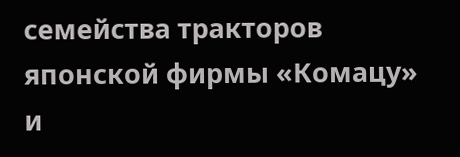семейства тракторов японской фирмы «Комацу» и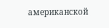американской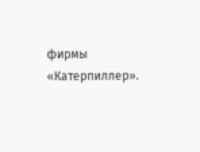фирмы «Катерпиллер».